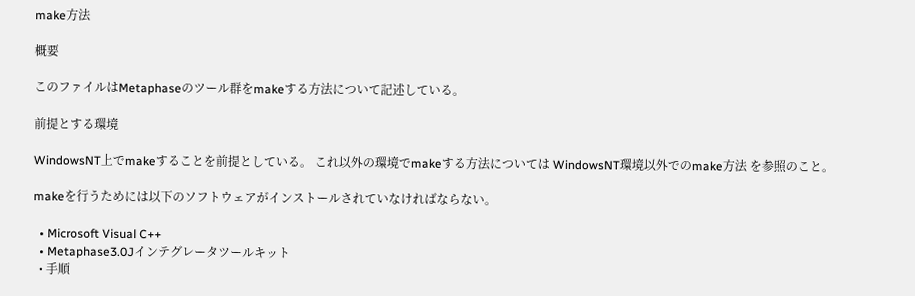make方法

概要

このファイルはMetaphaseのツール群をmakeする方法について記述している。

前提とする環境

WindowsNT上でmakeすることを前提としている。 これ以外の環境でmakeする方法については WindowsNT環境以外でのmake方法 を参照のこと。

makeを行うためには以下のソフトウェアがインストールされていなければならない。

  • Microsoft Visual C++
  • Metaphase3.0Jインテグレータツールキット
  • 手順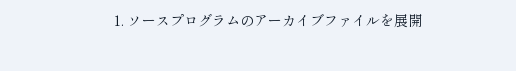1. ソースプログラムのアーカイブファイルを展開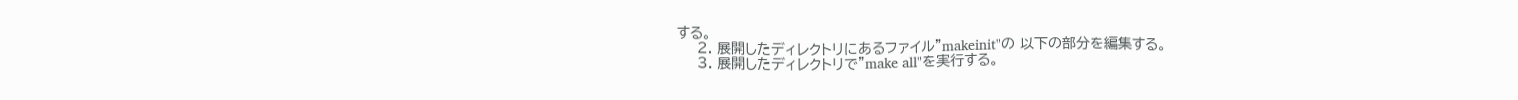する。
    2. 展開したディレクトリにあるファイル"makeinit"の 以下の部分を編集する。
    3. 展開したディレクトリで"make all"を実行する。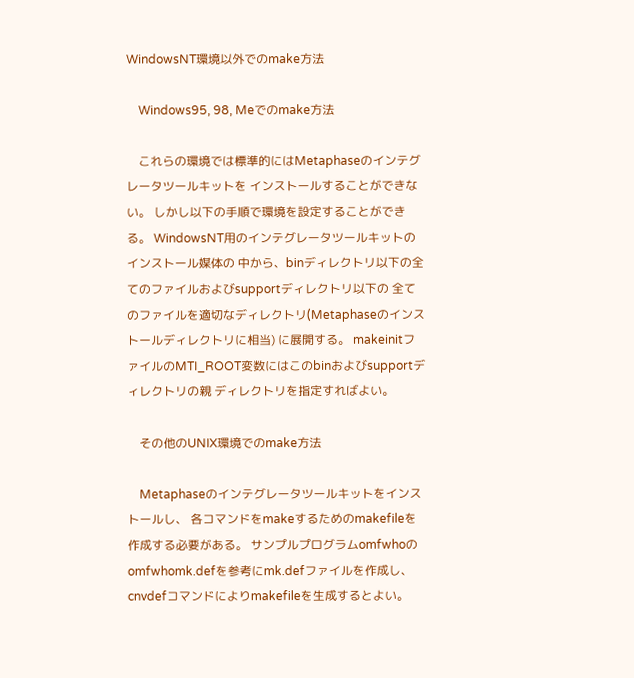WindowsNT環境以外でのmake方法

    Windows95, 98, Meでのmake方法

    これらの環境では標準的にはMetaphaseのインテグレータツールキットを インストールすることができない。 しかし以下の手順で環境を設定することができる。 WindowsNT用のインテグレータツールキットのインストール媒体の 中から、binディレクトリ以下の全てのファイルおよびsupportディレクトリ以下の 全てのファイルを適切なディレクトリ(Metaphaseのインストールディレクトリに相当) に展開する。 makeinitファイルのMTI_ROOT変数にはこのbinおよびsupportディレクトリの親 ディレクトリを指定すればよい。

    その他のUNIX環境でのmake方法

    Metaphaseのインテグレータツールキットをインストールし、 各コマンドをmakeするためのmakefileを作成する必要がある。 サンプルプログラムomfwhoのomfwhomk.defを参考にmk.defファイルを作成し、 cnvdefコマンドによりmakefileを生成するとよい。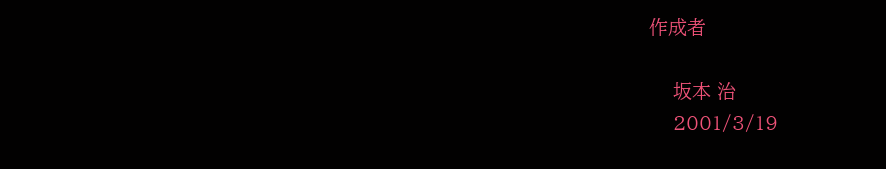作成者

    坂本 治
    2001/3/19